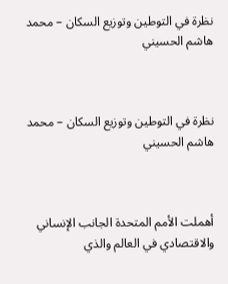نظرة في التوطين وتوزيع السكان – محمد هاشم الحسيني



نظرة في التوطين وتوزيع السكان – محمد هاشم الحسيني



أهملت الأمم المتحدة الجانب الإنساني والاقتصادي في العالم والذي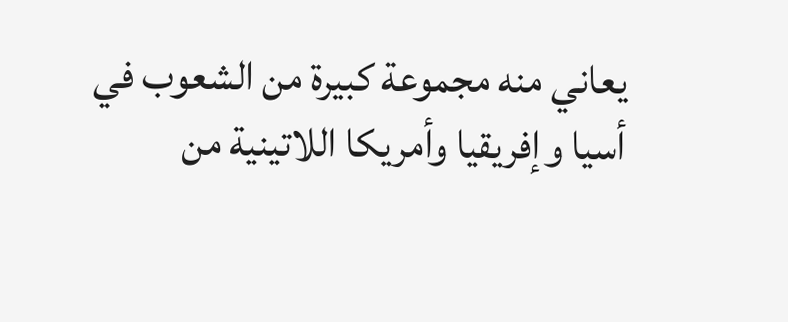يعاني منه مجموعة كبيرة من الشعوب في أسيا وإفريقيا وأمريكا اللاتينية من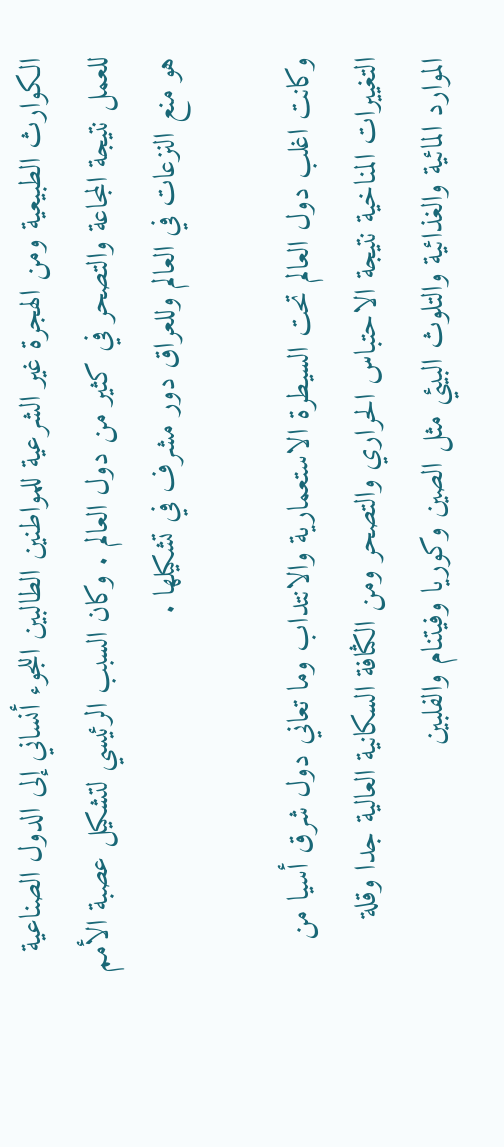الكوارث الطبيعية ومن الهجرة غير الشرعية للمواطنين الطالبين اللجوء أنساني إلى الدول الصناعية للعمل نتيجة المجاعة والتصحر في كثير من دول العالم . وكان السبب الرئيسي لتشكيل عصبة الأمم  هو منع النزعات في العالم وللعراق دور مشرف في تشكيلها .

وكانت اغلب دول العالم تحت السيطرة الاستعمارية والانتداب وما تعاني دول شرق أسيا من التغييرات المناخية نتيجة الاحتباس الحراري والتصحر ومن الكثافة السكانية العالية جدا وقلة الموارد المائية والغذائية والتلوث البيئي مثل الصين وكوريا وفيتنام والفلبين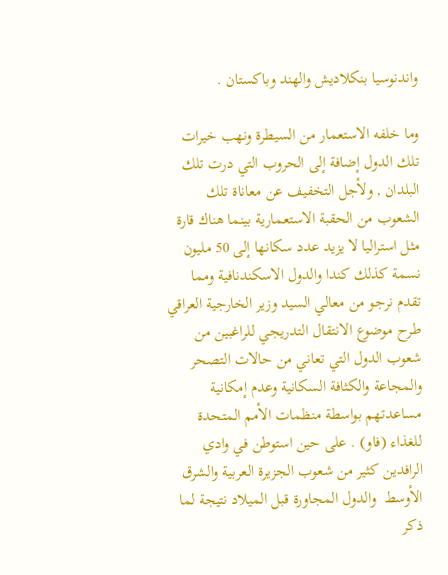واندنوسيا بنكلاديش والهند وباكستان .

وما خلفه الاستعمار من السيطرة ونهب خيرات تلك الدول إضافة إلى الحروب التي درت تلك البلدان , ولأجل التخفيف عن معاناة تلك الشعوب من الحقبة الاستعمارية بينما هناك قارة مثل استراليا لا يزيد عدد سكانها إلى 50 مليون نسمة كذلك كندا والدول الاسكندنافية ومما تقدم نرجو من معالي السيد وزير الخارجية العراقي طرح موضوع الانتقال التدريجي للراغبين من شعوب الدول التي تعاني من حالات التصحر والمجاعة والكثافة السكانية وعدم إمكانية مساعدتهم بواسطة منظمات الأمم المتحدة للغذاء (فاو) . على حين استوطن في وادي الرافدين كثير من شعوب الجزيرة العربية والشرق الأوسط  والدول المجاورة قبل الميلاد نتيجة لما ذكر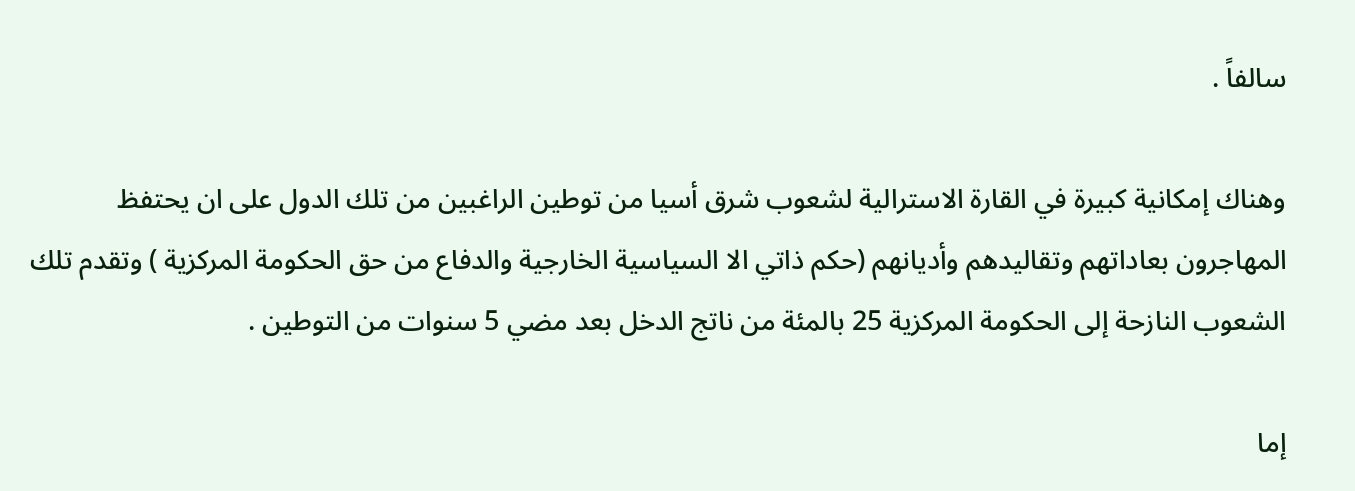سالفاً .

وهناك إمكانية كبيرة في القارة الاسترالية لشعوب شرق أسيا من توطين الراغبين من تلك الدول على ان يحتفظ المهاجرون بعاداتهم وتقاليدهم وأديانهم (حكم ذاتي الا السياسية الخارجية والدفاع من حق الحكومة المركزية ) وتقدم تلك الشعوب النازحة إلى الحكومة المركزية 25 بالمئة من ناتج الدخل بعد مضي 5 سنوات من التوطين .

إما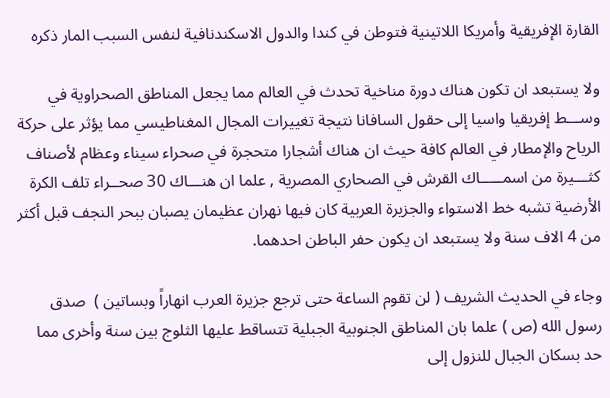القارة الإفريقية وأمريكا اللاتينية فتوطن في كندا والدول الاسكندنافية لنفس السبب المار ذكره

ولا يستبعد ان تكون هناك دورة مناخية تحدث في العالم مما يجعل المناطق الصحراوية في وســـط إفريقيا واسيا إلى حقول السافانا نتيجة تغييرات المجال المغناطيسي مما يؤثر على حركة الرياح والإمطار في العالم كافة حيث ان هناك أشجارا متحجرة في صحراء سيناء وعظام لأصناف كثـــيرة من اسمـــــاك القرش في الصحاري المصرية , علما ان هنـــاك 30 صحــراء تلف الكرة الأرضية تشبه خط الاستواء والجزيرة العربية كان فيها نهران عظيمان يصبان ببحر النجف قبل أكثر من 4 الاف سنة ولا يستبعد ان يكون حفر الباطن احدهما.

وجاء في الحديث الشريف ( لن تقوم الساعة حتى ترجع جزيرة العرب انهاراً وبساتين )  صدق رسول الله (ص ) علما بان المناطق الجنوبية الجبلية تتساقط عليها الثلوج بين سنة وأخرى مما حد بسكان الجبال للنزول إلى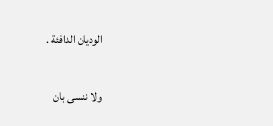الوديان الدافئة .

ولا ننسى بان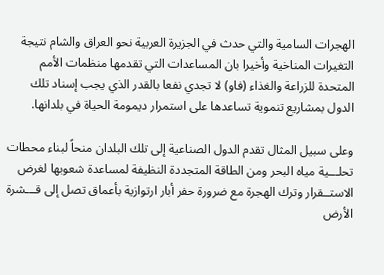الهجرات السامية والتي حدث في الجزيرة العربية نحو العراق والشام نتيجة التغيرات المناخية وأخيرا بان المساعدات التي تقدمها منظمات الأمم المتحدة للزراعة والغذاء (فاو) لا تجدي نفعا بالقدر الذي يجب إسناد تلك الدول بمشاريع تنموية تساعدها على استمرار ديمومة الحياة في بلدانها.

وعلى سبيل المثال تقدم الدول الصناعية إلى تلك البلدان منحاً لبناء محطات تحلـــية مياه البحر ومن الطاقة المتجددة النظيفة لمساعدة شعوبها لغرض الاستــقرار وترك الهجرة مع ضرورة حفر أبار ارتوازية بأعماق تصل إلى قـــشرة الأرض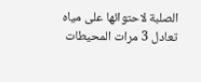الصلبة لاحتوائها على مياه تعادل 3 مرات المحيطات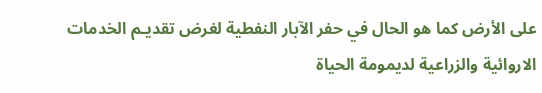على الأرض كما هو الحال في حفر الآبار النفطية لغرض تقديـم الخدمات الاروائية والزراعية لديمومة الحياة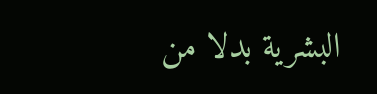البشرية بدلا من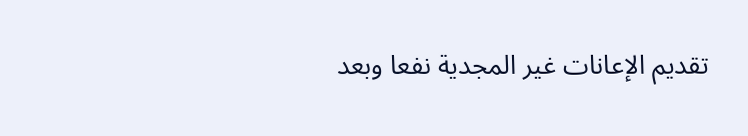تقديم الإعانات غير المجدية نفعا وبعد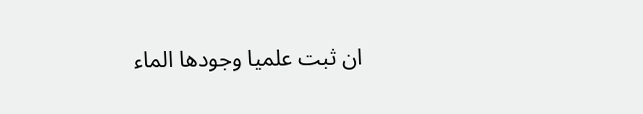ان ثبت علميا وجودها الماء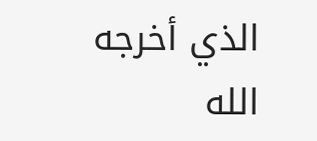الذي أخرجه الله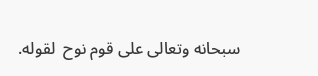سبحانه وتعالى على قوم نوح  لقوله.